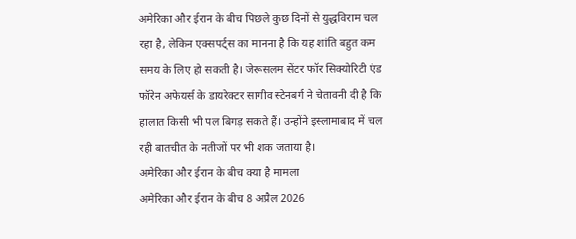अमेरिका और ईरान के बीच पिछले कुछ दिनों से युद्धविराम चल रहा है, लेकिन एक्सपर्ट्स का मानना है कि यह शांति बहुत कम समय के लिए हो सकती है। जेरूसलम सेंटर फॉर सिक्योरिटी एंड फॉरेन अफेयर्स के डायरेक्टर सागीव स्टेनबर्ग ने चेतावनी दी है कि हालात किसी भी पल बिगड़ सकते हैं। उन्होंने इस्लामाबाद में चल रही बातचीत के नतीजों पर भी शक जताया है।
अमेरिका और ईरान के बीच क्या है मामला
अमेरिका और ईरान के बीच 8 अप्रैल 2026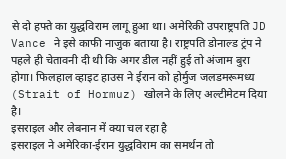से दो हफ्ते का युद्धविराम लागू हुआ था। अमेरिकी उपराष्ट्रपति JD Vance ने इसे काफी नाजुक बताया है। राष्ट्रपति डोनाल्ड ट्रंप ने पहले ही चेतावनी दी थी कि अगर डील नहीं हुई तो अंजाम बुरा होगा। फिलहाल व्हाइट हाउस ने ईरान को होर्मुज जलडमरूमध्य (Strait of Hormuz) खोलने के लिए अल्टीमेटम दिया है।
इसराइल और लेबनान में क्या चल रहा है
इसराइल ने अमेरिका-ईरान युद्धविराम का समर्थन तो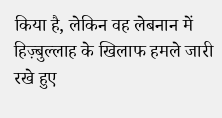किया है, लेकिन वह लेबनान में हिज़्बुल्लाह के खिलाफ हमले जारी रखे हुए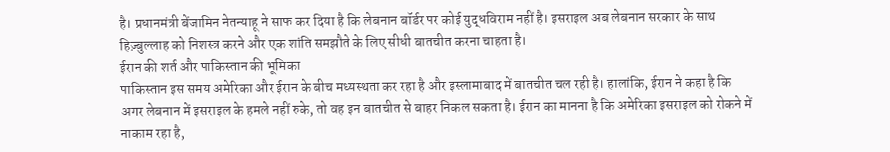है। प्रधानमंत्री बेंजामिन नेतन्याहू ने साफ कर दिया है कि लेबनान बॉर्डर पर कोई युद्धविराम नहीं है। इसराइल अब लेबनान सरकार के साथ हिज़्बुल्लाह को निशस्त्र करने और एक शांति समझौते के लिए सीधी बातचीत करना चाहता है।
ईरान की शर्त और पाकिस्तान की भूमिका
पाकिस्तान इस समय अमेरिका और ईरान के बीच मध्यस्थता कर रहा है और इस्लामाबाद में बातचीत चल रही है। हालांकि, ईरान ने कहा है कि अगर लेबनान में इसराइल के हमले नहीं रुके, तो वह इन बातचीत से बाहर निकल सकता है। ईरान का मानना है कि अमेरिका इसराइल को रोकने में नाकाम रहा है,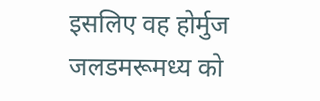इसलिए वह होर्मुज जलडमरूमध्य को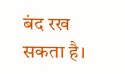बंद रख सकता है।